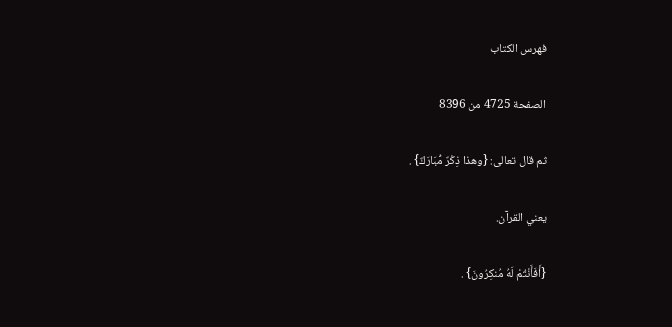فهرس الكتاب

الصفحة 4725 من 8396

ثم قال تعالى: {وهذا ذِكْرٌ مُّبَارَكٌ} .

يعني القرآن.

{أَفَأَنْتُمْ لَهُ مُنكِرُونَ} .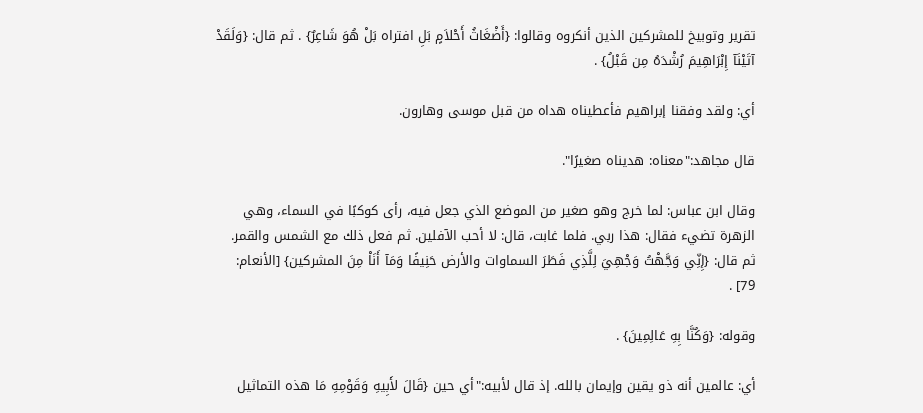تقرير وتوبيخ للمشركين الذين أنكروه وقالوا: {أَضْغَاثُ أَحْلاَمٍ بَلِ افتراه بَلْ هُوَ شَاعِرٌ} . ثم قال: {وَلَقَدْ آتَيْنَآ إِبْرَاهِيمَ رُشْدَهُ مِن قَبْلُ} .

أي: ولقد وفقنا إبراهيم فأعطيناه هداه من قبل موسى وهارون.

قال مجاهد:"معناه: هديناه صغيرًا".

وقال ابن عباس: لما خرج وهو صغير من الموضع الذي جعل فيه، رأى كوكبًا في السماء، وهي الزهرة تضيء فقال: هذا ربي. فلما غابت، قال: لا أحب الآفلين. ثم فعل ذلك مع الشمس والقمر. ثم قال: {إِنِّي وَجَّهْتُ وَجْهِيَ لِلَّذِي فَطَرَ السماوات والأرض حَنِيفًا وَمَآ أَنَاْ مِنَ المشركين} [الأنعام: 79] .

وقوله: {وَكُنَّا بِهِ عَالِمِينَ} .

أي: عالمين أنه ذو يقين وإيمان بالله. إذ قال لأبيه:"أي حين {قَالَ لأَبِيهِ وَقَوْمِهِ مَا هذه التماثيل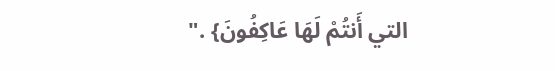التي أَنتُمْ لَهَا عَاكِفُونَ} ."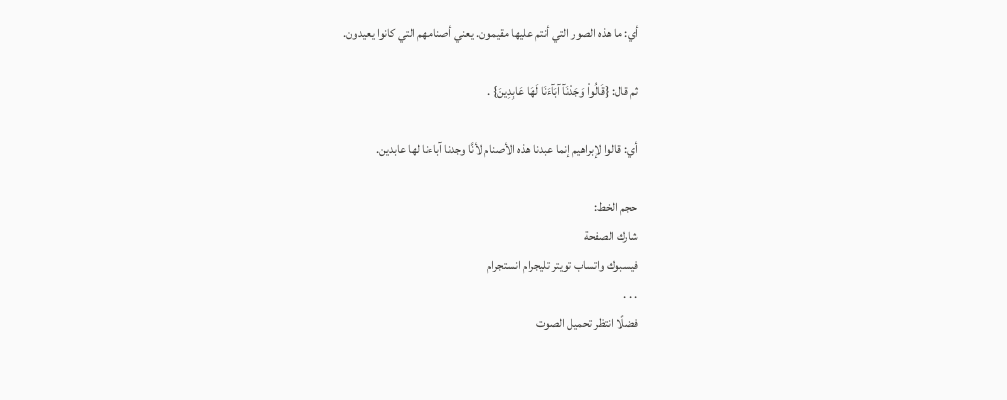أي: ما هذه الصور التي أنتم عليها مقيمون. يعني أصنامهم التي كانوا يعيدون.

ثم قال: {قَالُواْ وَجَدْنَآ آبَآءَنَا لَهَا عَابِدِينَ} .

أي: قالوا لإبراهيم إنما عبدنا هذه الأصنام لأنَّا وجدنا آباءنا لها عابدين.

حجم الخط:
شارك الصفحة
فيسبوك واتساب تويتر تليجرام انستجرام
. . .
فضلًا انتظر تحميل الصوت